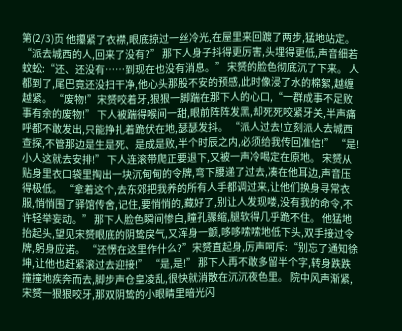第(2/3)页 他攥紧了衣襟,眼底掠过一丝冷光,在屋里来回踱了两步,猛地站定。 “派去城西的人,回来了没有?” 那下人身子抖得更厉害,头埋得更低,声音细若蚊蚣:“还、还没有……到现在也没有消息。” 宋赟的脸色彻底沉了下来。 人都到了,尾巴竟还没扫干净,他心头那股不安的预感,此时像浸了水的棉絮,越缠越紧。 “废物!”宋赟咬着牙,狠狠一脚踹在那下人的心口,“一群成事不足败事有余的废物!” 下人被踹得喉间一甜,眼前阵阵发黑,却死死咬紧牙关,半声痛呼都不敢发出,只能挣扎着跪伏在地,瑟瑟发抖。 “派人过去!立刻派人去城西查探,不管那边是生是死、是成是败,半个时辰之内,必须给我传回准信!” “是!小人这就去安排!” 下人连滚带爬正要退下,又被一声冷喝定在原地。 宋赟从贴身里衣口袋里掏出一块沉甸甸的令牌,弯下腰递了过去,凑在他耳边,声音压得极低。 “拿着这个,去东郊把我养的所有人手都调过来,让他们换身寻常衣服,悄悄围了驿馆传舍,记住,要悄悄的,藏好了,别让人发现喽,没有我的命令,不许轻举妄动。” 那下人脸色瞬间惨白,瞳孔骤缩,腿软得几乎跪不住。 他猛地抬起头,望见宋赟眼底的阴鸷戾气,又浑身一颤,哆哆嗦嗦地低下头,双手接过令牌,躬身应诺。 “还愣在这里作什么?”宋赟直起身,厉声呵斥:“别忘了通知徐坤,让他也赶紧滚过去迎接!” “是,是!” 那下人再不敢多留半个字,转身跌跌撞撞地疾奔而去,脚步声仓皇凌乱,很快就消散在沉沉夜色里。 院中风声渐紧,宋赟一狠狠咬牙,那双阴鸷的小眼睛里暗光闪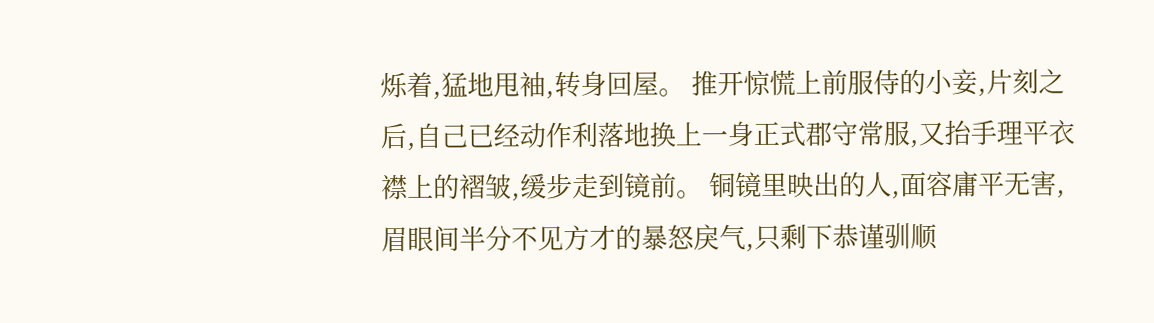烁着,猛地甩袖,转身回屋。 推开惊慌上前服侍的小妾,片刻之后,自己已经动作利落地换上一身正式郡守常服,又抬手理平衣襟上的褶皱,缓步走到镜前。 铜镜里映出的人,面容庸平无害,眉眼间半分不见方才的暴怒戾气,只剩下恭谨驯顺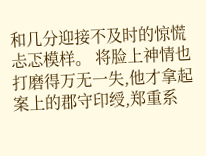和几分迎接不及时的惊慌忐忑模样。 将脸上神情也打磨得万无一失,他才拿起案上的郡守印绶,郑重系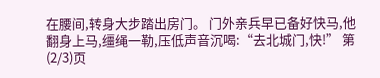在腰间,转身大步踏出房门。 门外亲兵早已备好快马,他翻身上马,缰绳一勒,压低声音沉喝:“去北城门,快!” 第(2/3)页